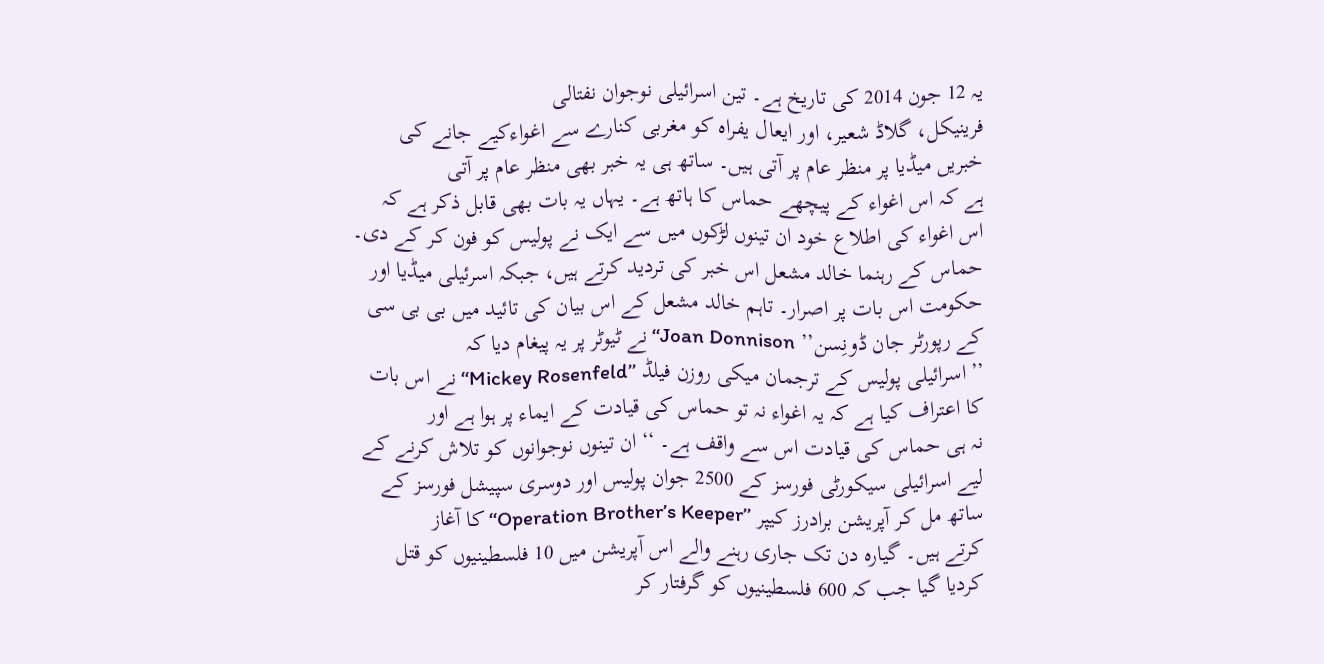یہ 12 جون 2014 کی تاریخ ہے۔ تین اسرائیلی نوجوان نفتالی
فرینیکل، گلاڈ شعیر، اور ایعال یفراہ کو مغربی کنارے سے اغواءکیے جانے کی
خبریں میڈیا پر منظر عام پر آتی ہیں۔ ساتھ ہی یہ خبر بھی منظر عام پر آتی
ہے کہ اس اغواء کے پیچھے حماس کا ہاتھ ہے۔ یہاں یہ بات بھی قابل ذکر ہے کہ
اس اغواء کی اطلاع خود ان تینوں لڑکوں میں سے ایک نے پولیس کو فون کر کے دی۔
حماس کے رہنما خالد مشعل اس خبر کی تردید کرتے ہیں، جبکہ اسرئیلی میڈیا اور
حکومت اس بات پر اصرار۔ تاہم خالد مشعل کے اس بیان کی تائید میں بی بی سی
کے رپورٹر جان ڈونِسن’’ Joan Donnison‘‘ نے ٹیوٹر پر یہ پیغام دیا کہ
’’اسرائیلی پولیس کے ترجمان میکی روزن فیلڈ ’’Mickey Rosenfeld‘‘ نے اس بات
کا اعتراف کیا ہے کہ یہ اغواء نہ تو حماس کی قیادت کے ایماء پر ہوا ہے اور
نہ ہی حماس کی قیادت اس سے واقف ہے۔ ‘‘ ان تینوں نوجوانوں کو تلاش کرنے کے
لیے اسرائیلی سیکورٹی فورسز کے 2500 جوان پولیس اور دوسری سپیشل فورسز کے
ساتھ مل کر آپریشن برادرز کیپر ’’Operation Brother’s Keeper‘‘ کا آغاز
کرتے ہیں۔ گیارہ دن تک جاری رہنے والے اس آپریشن میں 10 فلسطینیوں کو قتل
کردیا گیا جب کہ 600 فلسطینیوں کو گرفتار کر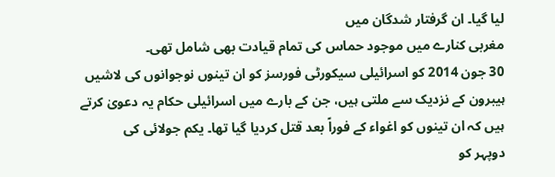لیا گیا۔ ان گرفتار شدگان میں
مغربی کنارے میں موجود حماس کی تمام قیادت بھی شامل تھی۔
30 جون 2014 کو اسرائیلی سیکورٹی فورسز کو ان تینوں نوجوانوں کی لاشیں
ہیبرون کے نزدیک سے ملتی ہیں، جن کے بارے میں اسرائیلی حکام یہ دعویٰ کرتے
ہیں کہ ان تینوں کو اغواء کے فوراً بعد قتل کردیا گیا تھا۔ یکم جولائی کی
دوپہر کو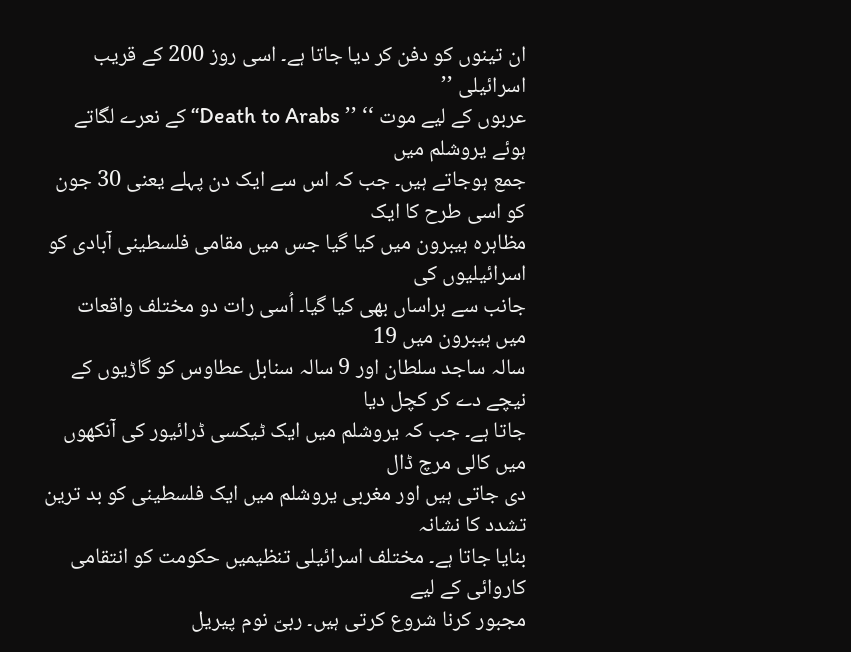ان تینوں کو دفن کر دیا جاتا ہے۔ اسی روز 200 کے قریب اسرائیلی ’’
عربوں کے لیے موت ‘‘ ’’ Death to Arabs‘‘ کے نعرے لگاتے ہوئے یروشلم میں
جمع ہوجاتے ہیں۔ جب کہ اس سے ایک دن پہلے یعنی 30 جون کو اسی طرح کا ایک
مظاہرہ ہیبرون میں کیا گیا جس میں مقامی فلسطینی آبادی کو اسرائیلیوں کی
جانب سے ہراساں بھی کیا گیا۔ اُسی رات دو مختلف واقعات میں ہیبرون میں 19
سالہ ساجد سلطان اور 9 سالہ سنابل عطاوس کو گاڑیوں کے نیچے دے کر کچل دیا
جاتا ہے۔ جب کہ یروشلم میں ایک ٹیکسی ڈرائیور کی آنکھوں میں کالی مرچ ڈال
دی جاتی ہیں اور مغربی یروشلم میں ایک فلسطینی کو بد ترین تشدد کا نشانہ
بنایا جاتا ہے۔ مختلف اسرائیلی تنظیمیں حکومت کو انتقامی کاروائی کے لیے
مجبور کرنا شروع کرتی ہیں۔ ربیّ نوم پیریل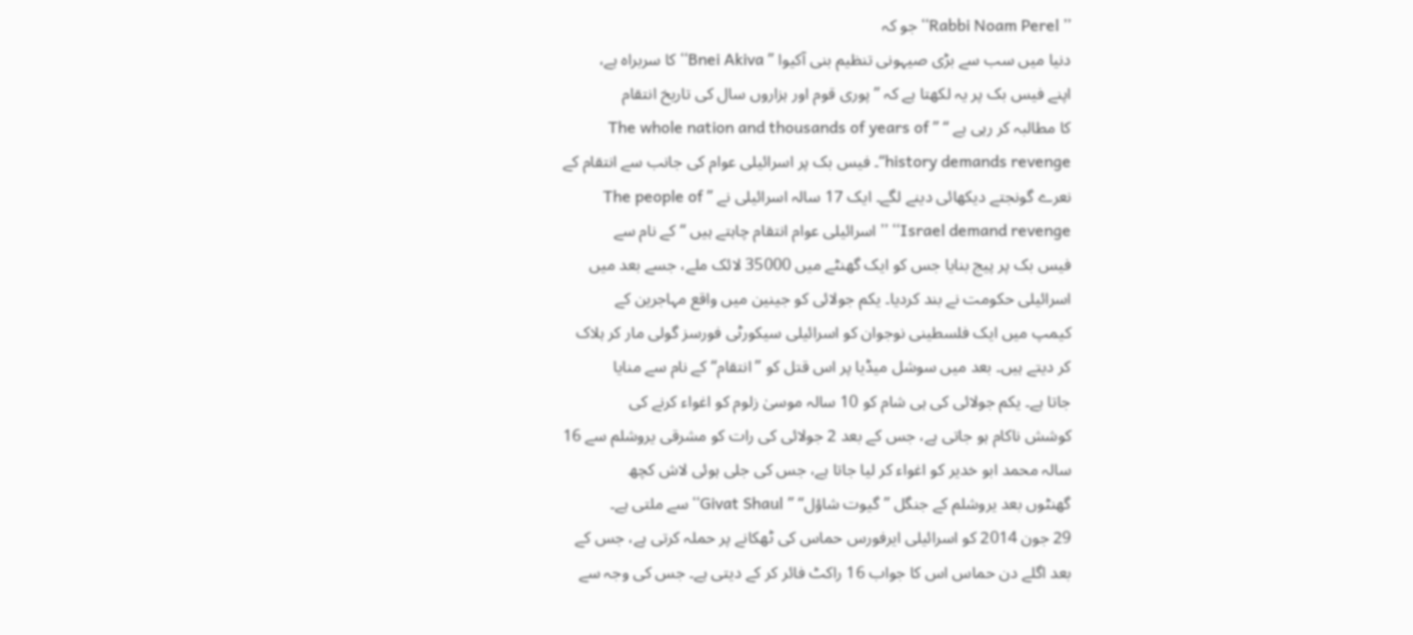’’ Rabbi Noam Perel‘‘ جو کہ
دنیا میں سب سے بڑی صیہونی تنظیم بنی آکیوا ’’ Bnei Akiva‘‘ کا سربراہ ہے،
اپنے فیس بک پر یہ لکھتا ہے کہ ’’پوری قوم اور ہزاروں سال کی تاریخ انتقام
کا مطالبہ کر رہی ہے ‘‘ ’’ The whole nation and thousands of years of
history demands revenge‘‘۔ فیس بک پر اسرائیلی عوام کی جانب سے انتقام کے
نعرے گونجتے دیکھائی دینے لگے۔ ایک 17 سالہ اسرائیلی نے ’’ The people of
Israel demand revenge‘‘ ’’ اسرائیلی عوام انتقام چاہتے ہیں ‘‘ کے نام سے
فیس بک پر پیج بنایا جس کو ایک گھنٹے میں 35000 لائک ملے، جسے بعد میں
اسرائیلی حکومت نے بند کردیا۔ یکم جولائی کو جینین میں واقع مہاجرین کے
کیمپ میں ایک فلسطینی نوجوان کو اسرائیلی سیکورٹی فورسز گولی مار کر ہلاک
کر دیتے ہیں۔ بعد میں سوشل میڈیا پر اس قتل کو ’’انتقام‘‘ کے نام سے منایا
جاتا ہے۔ یکم جولائی کی ہی شام کو 10 سالہ موسیٰ زلوم کو اغواء کرنے کی
کوشش ناکام ہو جاتی ہے، جس کے بعد 2 جولائی کی رات کو مشرقی یروشلم سے 16
سالہ محمد ابو خدیر کو اغواء کر لیا جاتا ہے، جس کی جلی ہوئی لاش کچھ
گھنٹوں بعد یروشلم کے جنگل ’’ گیوت شاؤل‘‘ ’’ Givat Shaul‘‘ سے ملتی ہے۔
29 جون 2014 کو اسرائیلی ایرفورس حماس کی ٹھکانے پر حملہ کرتی ہے، جس کے
بعد اگلے دن حماس اس کا جواب 16 راکٹ فائر کر کے دیتی ہے۔ جس کی وجہ سے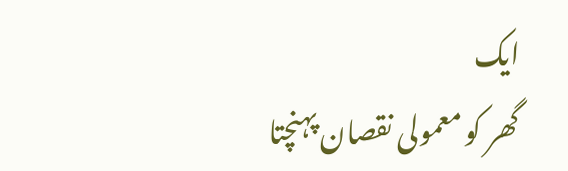ایک
گھر کو معمولی نقصان پہنچتا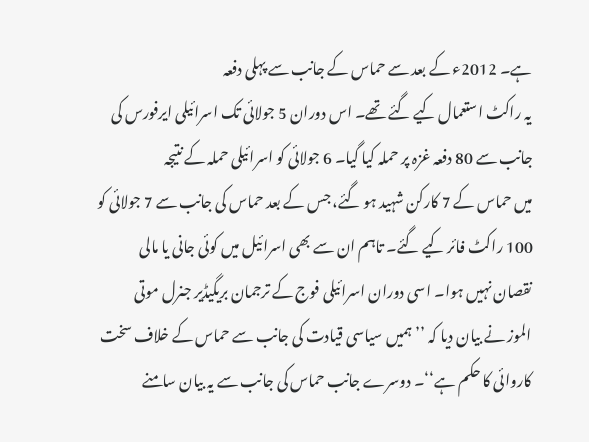ہے۔ 2012ء کے بعد سے حماس کے جانب سے پہلی دفعہ
یہ راکٹ استعمال کیے گئے تھے۔ اس دوران 5 جولائی تک اسرائیلی ایرفورس کی
جانب سے 80 دفعہ غزہ پر حملہ کیا گیا۔ 6 جولائی کو اسرائیلی حملہ کے نتیجہ
میں حماس کے 7 کارکن شہید ہو گئے، جس کے بعد حماس کی جانب سے 7 جولائی کو
100 راکٹ فائر کیے گئے۔ تاہم ان سے بھی اسرائیل میں کوئی جانی یا مالی
نقصان نہیں ہوا۔ اسی دوران اسرائیلی فوج کے ترجمان بریگیڈیر جنرل موتی
الموز نے بیان دیا کہ ’’ ہمیں سیاسی قیادت کی جانب سے حماس کے خلاف سخت
کاروائی کا حکم ہے‘‘۔ دوسرے جانب حماس کی جانب سے یہ بیان سامنے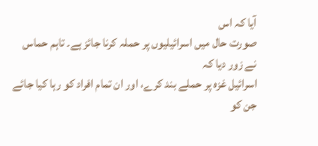آیا کہ اس
صورت حال میں اسرائیلیوں پر حملہ کرنا جائز ہے۔ تاہم حماس نے زور دیا کہ
اسرائیل غزہ پر حملے بند کرے، اور ان تمام افراد کو رہا کیا جائے جن کو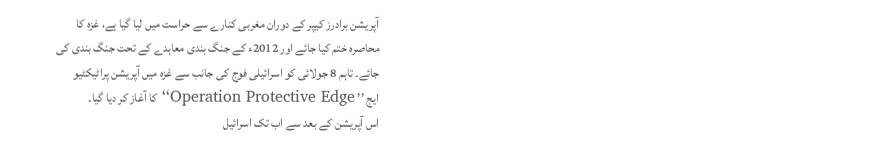آپریشن برادرز کیپر کے دوران مغربی کنارے سے حراست میں لیا گیا ہے، غزہ کا
محاصرہ ختم کیا جائے اور 2012ء کے جنگ بندی معاہدے کے تحت جنگ بندی کی
جائے۔ تاہم 8 جولائی کو اسرائیلی فوج کی جانب سے غزہ میں آپریشن پراٹیکٹیو
ایج ’’ Operation Protective Edge‘‘ کا آغاز کر دیا گیا۔
اس آپریشن کے بعد سے اب تک اسرائیل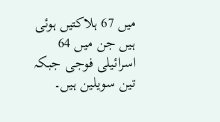میں 67 ہلاکتیں ہوئی ہیں جن میں 64
اسرائیلی فوجی جبکہ تین سویلین ہیں۔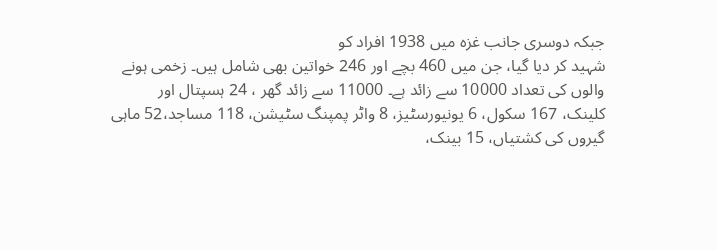جبکہ دوسری جانب غزہ میں 1938 افراد کو
شہید کر دیا گیا، جن میں 460 بچے اور 246 خواتین بھی شامل ہیں۔ زخمی ہونے
والوں کی تعداد 10000 سے زائد ہے۔ 11000 سے زائد گھر ، 24 ہسپتال اور
کلینک، 167 سکول، 6 یونیورسٹیز، 8 واٹر پمپنگ سٹیشن، 118 مساجد،52 ماہی
گیروں کی کشتیاں، 15 بینک،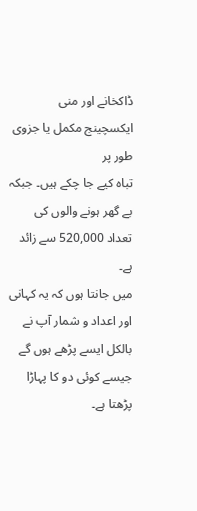ڈاکخانے اور منی ایکسچینج مکمل یا جزوی طور پر
تباہ کیے جا چکے ہیں۔ جبکہ بے گھر ہونے والوں کی تعداد 520,000 سے زائد ہے۔
میں جانتا ہوں کہ یہ کہانی اور اعداد و شمار آپ نے بالکل ایسے پڑھے ہوں گے
جیسے کوئی دو کا پہاڑا پڑھتا ہے۔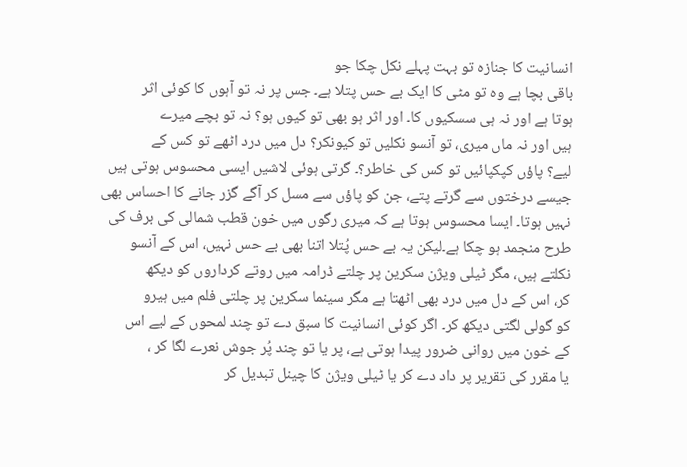انسانیت کا جنازہ تو بہت پہلے نکل چکا جو
باقی بچا ہے وہ تو مٹی کا ایک بے حس پتلا ہے۔ جس پر نہ تو آہوں کا کوئی اثر
ہوتا ہے اور نہ ہی سسکیوں کا۔ اور اثر ہو بھی تو کیوں ہو؟ نہ تو بچے میرے
ہیں اور نہ ماں میری، تو آنسو نکلیں تو کیونکر؟ دل میں درد اٹھے تو کس کے
لیے؟ پاؤں کپکپائیں تو کس کی خاطر؟۔ گرتی ہوئی لاشیں ایسی محسوس ہوتی ہیں
جیسے درختوں سے گرتے پتے، جن کو پاؤں سے مسل کر آگے گزر جانے کا احساس بھی
نہیں ہوتا۔ ایسا محسوس ہوتا ہے کہ میری رگوں میں خون قطب شمالی کی برف کی
طرح منجمد ہو چکا ہے۔لیکن یہ بے حس پُتلا اتنا بھی بے حس نہیں، اس کے آنسو
نکلتے ہیں، مگر ٹیلی ویژن سکرین پر چلتے ڈرامہ میں روتے کرداروں کو دیکھ
کر، اس کے دل میں درد بھی اٹھتا ہے مگر سینما سکرین پر چلتی فلم میں ہیرو
کو گولی لگتی دیکھ کر۔ اگر کوئی انسانیت کا سبق دے تو چند لمحوں کے لیے اس
کے خون میں روانی ضرور پیدا ہوتی ہے، پر یا تو چند پُر جوش نعرے لگا کر ،
یا مقرر کی تقریر پر داد دے کر یا ٹیلی ویژن کا چینل تبدیل کر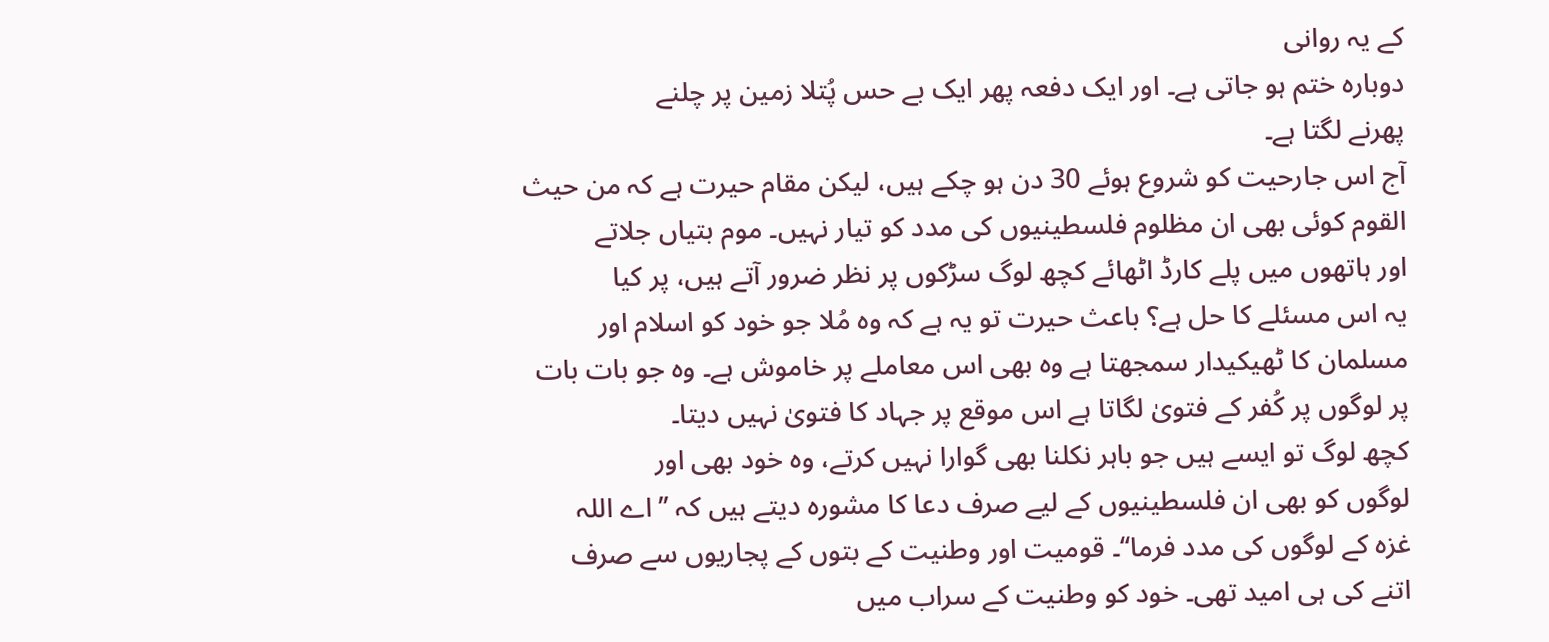کے یہ روانی
دوبارہ ختم ہو جاتی ہے۔ اور ایک دفعہ پھر ایک بے حس پُتلا زمین پر چلنے
پھرنے لگتا ہے۔
آج اس جارحیت کو شروع ہوئے 30 دن ہو چکے ہیں، لیکن مقام حیرت ہے کہ من حیث
القوم کوئی بھی ان مظلوم فلسطینیوں کی مدد کو تیار نہیں۔ موم بتیاں جلاتے
اور ہاتھوں میں پلے کارڈ اٹھائے کچھ لوگ سڑکوں پر نظر ضرور آتے ہیں، پر کیا
یہ اس مسئلے کا حل ہے؟ باعث حیرت تو یہ ہے کہ وہ مُلا جو خود کو اسلام اور
مسلمان کا ٹھیکیدار سمجھتا ہے وہ بھی اس معاملے پر خاموش ہے۔ وہ جو بات بات
پر لوگوں پر کُفر کے فتویٰ لگاتا ہے اس موقع پر جہاد کا فتویٰ نہیں دیتا۔
کچھ لوگ تو ایسے ہیں جو باہر نکلنا بھی گوارا نہیں کرتے، وہ خود بھی اور
لوگوں کو بھی ان فلسطینیوں کے لیے صرف دعا کا مشورہ دیتے ہیں کہ ’’ اے اللہ
غزہ کے لوگوں کی مدد فرما‘‘۔ قومیت اور وطنیت کے بتوں کے پجاریوں سے صرف
اتنے کی ہی امید تھی۔ خود کو وطنیت کے سراب میں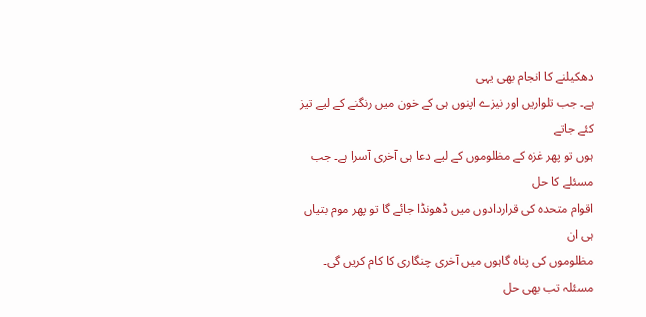دھکیلنے کا انجام بھی یہی
ہے۔ جب تلواریں اور نیزے اپنوں ہی کے خون میں رنگنے کے لیے تیز کئے جاتے
ہوں تو پھر غزہ کے مظلوموں کے لیے دعا ہی آخری آسرا ہے۔ جب مسئلے کا حل
اقوام متحدہ کی قراردادوں میں ڈھونڈا جائے گا تو پھر موم بتیاں ہی ان
مظلوموں کی پناہ گاہوں میں آخری چنگاری کا کام کریں گی۔ مسئلہ تب بھی حل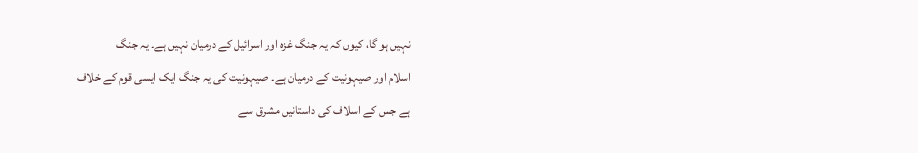نہیں ہو گا، کیوں کہ یہ جنگ غزہ اور اسرائیل کے درمیان نہیں ہے۔ یہ جنگ
اسلام اور صیہونیت کے درمیان ہے۔ صیہونیت کی یہ جنگ ایک ایسی قوم کے خلاف
ہے جس کے اسلاف کی داستانیں مشرق سے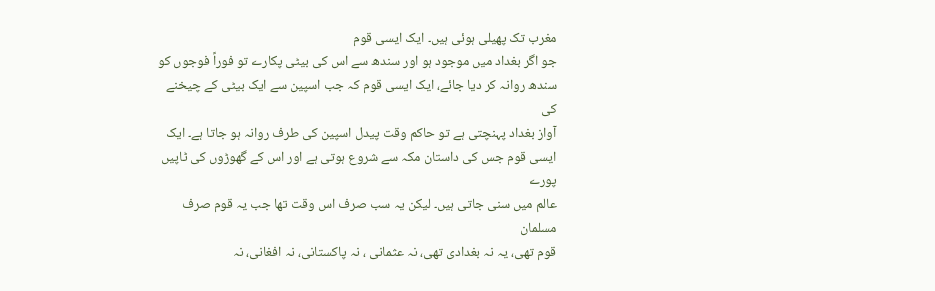مغرب تک پھیلی ہوئی ہیں۔ ایک ایسی قوم
جو اگر بغداد میں موجود ہو اور سندھ سے اس کی بیٹی پکارے تو فوراً فوجوں کو
سندھ روانہ کر دیا جائے، ایک ایسی قوم کہ جب اسپین سے ایک بیٹی کے چیخنے کی
آواز بغداد پہنچتی ہے تو حاکم وقت پیدل اسپین کی طرف روانہ ہو جاتا ہے۔ ایک
ایسی قوم جس کی داستان مکہ سے شروع ہوتی ہے اور اس کے گھوڑوں کی ٹاپیں پورے
عالم میں سنی جاتی ہیں۔ لیکن یہ سب صرف اس وقت تھا جب یہ قوم صرف مسلمان
قوم تھی، یہ نہ بغدادی تھی، نہ عثمانی ، نہ پاکستانی، نہ افغانی، نہ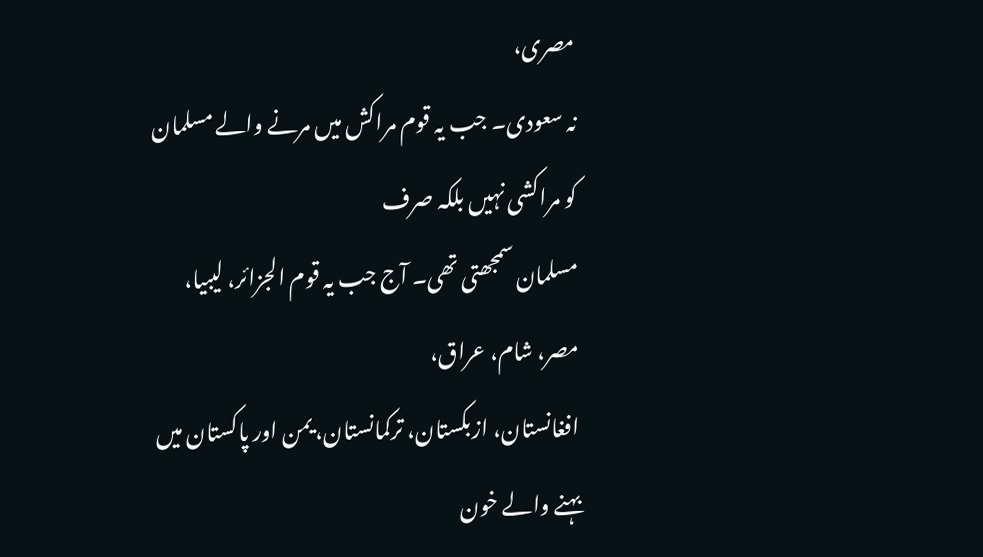مصری،
نہ سعودی۔ جب یہ قوم مراکش میں مرنے والے مسلمان کو مراکشی نہیں بلکہ صرف
مسلمان سمجھتی تھی۔ آج جب یہ قوم الجزائر، لیبیا، مصر، شام، عراق،
افغانستان، ازبکستان، ترکمانستان، یمن اور پاکستان میں بہنے والے خون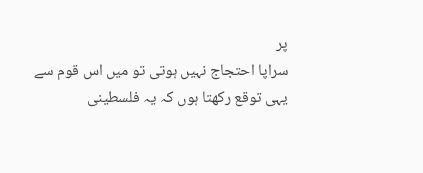پر
سراپا احتجاج نہیں ہوتی تو میں اس قوم سے یہی توقع رکھتا ہوں کہ یہ فلسطینی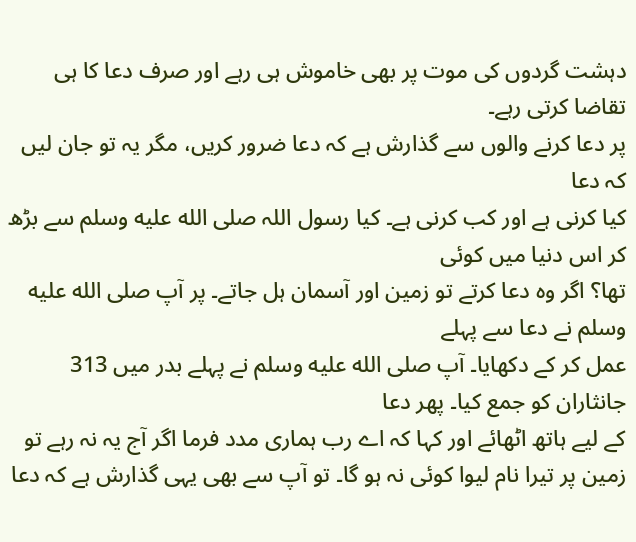دہشت گردوں کی موت پر بھی خاموش ہی رہے اور صرف دعا کا ہی تقاضا کرتی رہے۔
پر دعا کرنے والوں سے گذارش ہے کہ دعا ضرور کریں، مگر یہ تو جان لیں کہ دعا
کیا کرنی ہے اور کب کرنی ہے۔ کیا رسول اللہ صلى الله عليه وسلم سے بڑھ کر اس دنیا میں کوئی
تھا؟ اگر وہ دعا کرتے تو زمین اور آسمان ہل جاتے۔ پر آپ صلى الله عليه وسلم نے دعا سے پہلے
عمل کر کے دکھایا۔ آپ صلى الله عليه وسلم نے پہلے بدر میں 313 جانثاران کو جمع کیا۔ پھر دعا
کے لیے ہاتھ اٹھائے اور کہا کہ اے رب ہماری مدد فرما اگر آج یہ نہ رہے تو
زمین پر تیرا نام لیوا کوئی نہ ہو گا۔ تو آپ سے بھی یہی گذارش ہے کہ دعا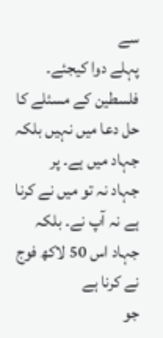سے
پہلے دوا کیجئے۔ فلسطین کے مسئلے کا حل دعا میں نہیں بلکہ جہاد میں ہے۔ پر
جہاد نہ تو میں نے کرنا ہے نہ آپ نے۔ بلکہ جہاد اس 50 لاکھ فوج نے کرنا ہے
جو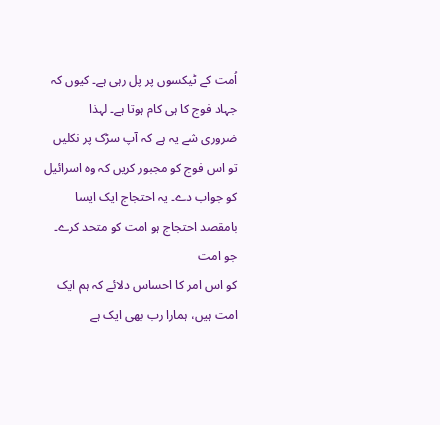اُمت کے ٹیکسوں پر پل رہی ہے۔ کیوں کہ جہاد فوج کا ہی کام ہوتا ہے۔ لہذا
ضروری شے یہ ہے کہ آپ سڑک پر نکلیں تو اس فوج کو مجبور کریں کہ وہ اسرائیل
کو جواب دے۔ یہ احتجاج ایک ایسا بامقصد احتجاج ہو امت کو متحد کرے۔ جو امت
کو اس امر کا احساس دلائے کہ ہم ایک امت ہیں، ہمارا رب بھی ایک ہے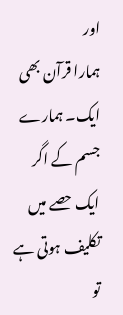اور
ہمارا قرآن بھی ایک۔ ہمارے جسم کے اگر ایک حصے میں تکلیف ہوتی ہے تو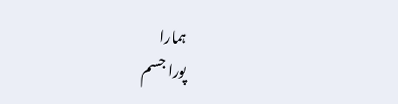ہمارا
پورا جسم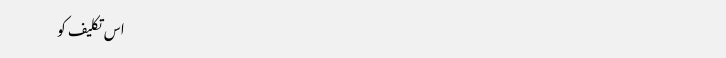اس تکلیف کو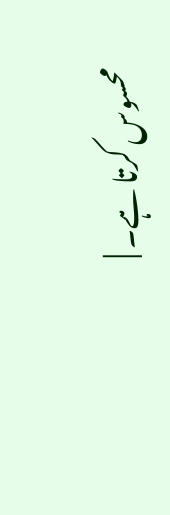محسوس کرتا ہے۔ |